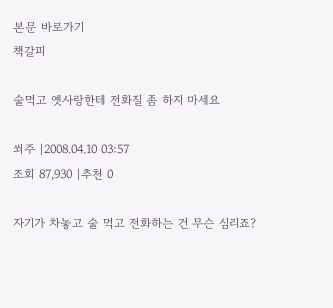본문 바로가기
책갈피

술먹고 옛사랑한테 전화질 좀 하지 마세요

쐬주 |2008.04.10 03:57
조회 87,930 |추천 0

자기가 차놓고 술 먹고 전화하는 건 무슨 심리죠?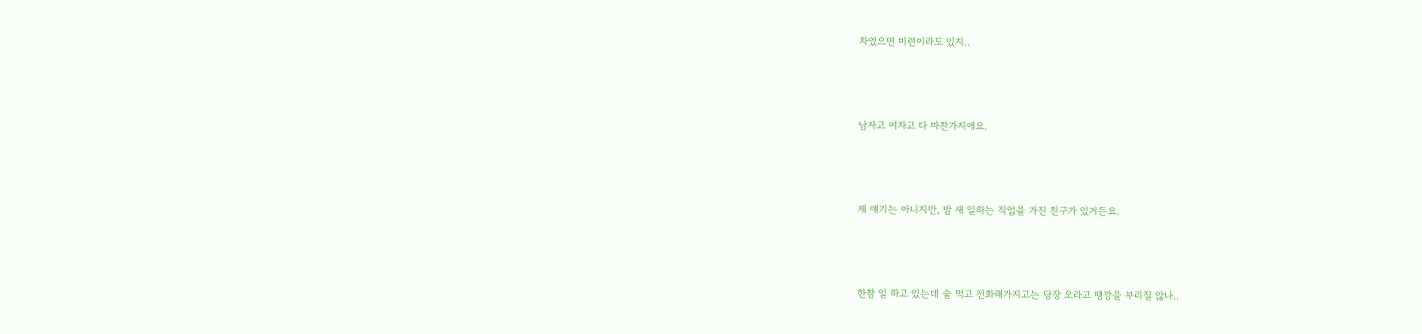차였으면 미련이라도 있지..



남자고 여자고 다 마찬가지에요.



제 얘기는 아니지만, 밤 새 일하는 직업을 가진 친구가 있거든요.



한참 일 하고 있는데 술 먹고 전화해가지고는 당장 오라고 땡깡을 부리질 않나..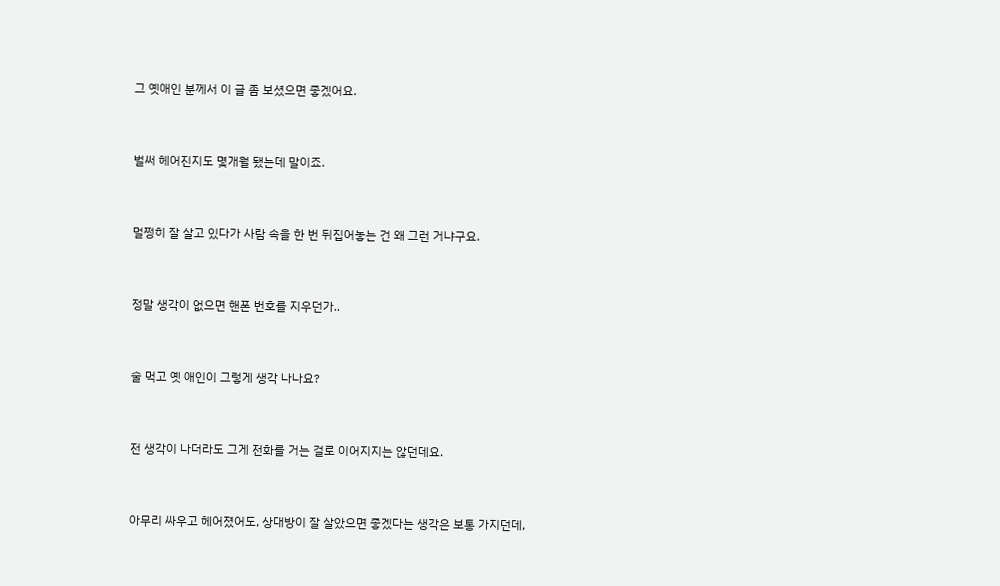그 옛애인 분께서 이 글 좀 보셨으면 좋겠어요.



벌써 헤어진지도 몇개월 됐는데 말이죠.



멀쩡히 잘 살고 있다가 사람 속을 한 번 뒤집어놓는 건 왜 그런 거냐구요.



정말 생각이 없으면 핸폰 번호를 지우던가..



술 먹고 옛 애인이 그렇게 생각 나나요?



전 생각이 나더라도 그게 전화를 거는 걸로 이어지지는 않던데요.



아무리 싸우고 헤어졌어도, 상대방이 잘 살았으면 좋겠다는 생각은 보통 가지던데,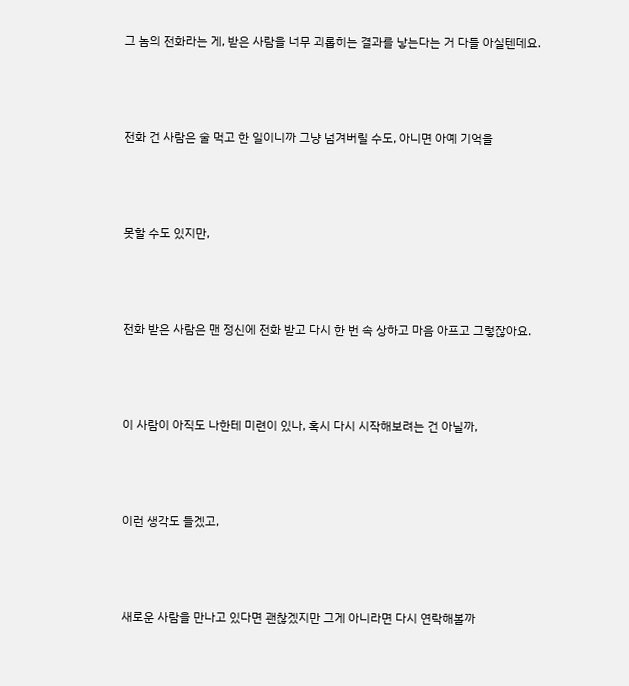그 놈의 전화라는 게, 받은 사람을 너무 괴롭히는 결과를 낳는다는 거 다들 아실텐데요.



전화 건 사람은 술 먹고 한 일이니까 그냥 넘겨버릴 수도, 아니면 아예 기억을



못할 수도 있지만,



전화 받은 사람은 맨 정신에 전화 받고 다시 한 번 속 상하고 마음 아프고 그렇잖아요.



이 사람이 아직도 나한테 미련이 있나, 혹시 다시 시작해보려는 건 아닐까,



이런 생각도 들겠고,



새로운 사람을 만나고 있다면 괜찮겠지만 그게 아니라면 다시 연락해볼까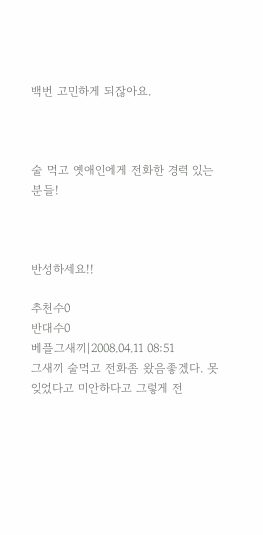백번 고민하게 되잖아요.



술 먹고 옛애인에게 전화한 경력 있는 분들!



반성하세요!!

추천수0
반대수0
베플그새끼|2008.04.11 08:51
그새끼 술먹고 전화좀 왔음좋겠다. 못잊었다고 미안하다고 그렇게 전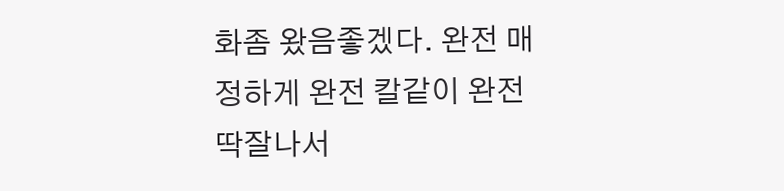화좀 왔음좋겠다. 완전 매정하게 완전 칼같이 완전 딱잘나서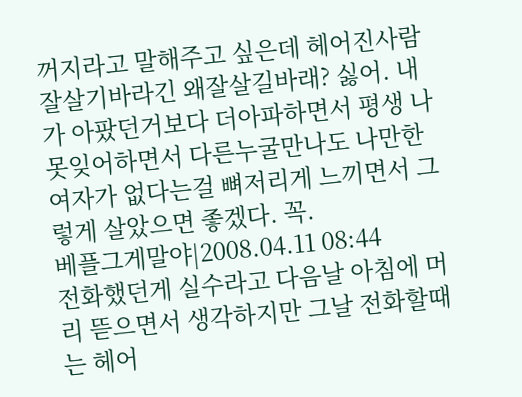꺼지라고 말해주고 싶은데 헤어진사람 잘살기바라긴 왜잘살길바래? 싫어. 내가 아팠던거보다 더아파하면서 평생 나 못잊어하면서 다른누굴만나도 나만한 여자가 없다는걸 뼈저리게 느끼면서 그렇게 살았으면 좋겠다. 꼭.
베플그게말야|2008.04.11 08:44
전화했던게 실수라고 다음날 아침에 머리 뜯으면서 생각하지만 그날 전화할때는 헤어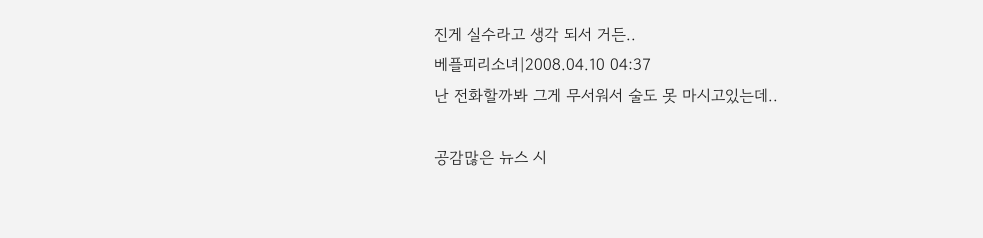진게 실수라고 생각 되서 거든..
베플피리소녀|2008.04.10 04:37
난 전화할까봐 그게 무서워서 술도 못 마시고있는데..

공감많은 뉴스 시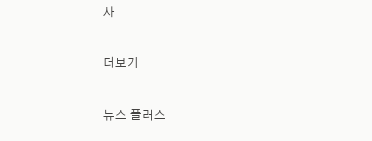사

더보기

뉴스 플러스